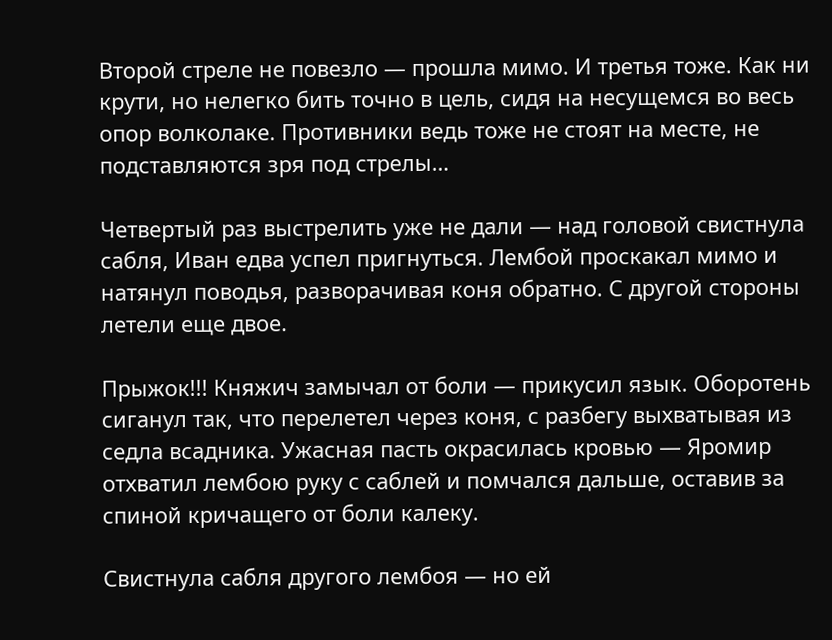Второй стреле не повезло — прошла мимо. И третья тоже. Как ни крути, но нелегко бить точно в цель, сидя на несущемся во весь опор волколаке. Противники ведь тоже не стоят на месте, не подставляются зря под стрелы…

Четвертый раз выстрелить уже не дали — над головой свистнула сабля, Иван едва успел пригнуться. Лембой проскакал мимо и натянул поводья, разворачивая коня обратно. С другой стороны летели еще двое.

Прыжок!!! Княжич замычал от боли — прикусил язык. Оборотень сиганул так, что перелетел через коня, с разбегу выхватывая из седла всадника. Ужасная пасть окрасилась кровью — Яромир отхватил лембою руку с саблей и помчался дальше, оставив за спиной кричащего от боли калеку.

Свистнула сабля другого лембоя — но ей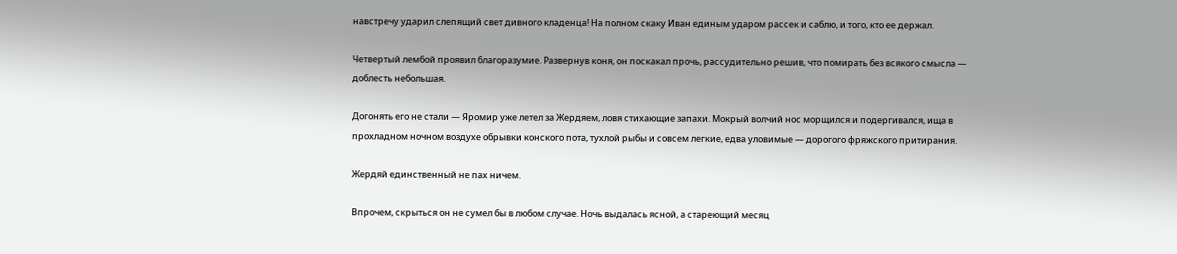навстречу ударил слепящий свет дивного кладенца! На полном скаку Иван единым ударом рассек и саблю, и того, кто ее держал.

Четвертый лембой проявил благоразумие. Развернув коня, он поскакал прочь, рассудительно решив, что помирать без всякого смысла — доблесть небольшая.

Догонять его не стали — Яромир уже летел за Жердяем, ловя стихающие запахи. Мокрый волчий нос морщился и подергивался, ища в прохладном ночном воздухе обрывки конского пота, тухлой рыбы и совсем легкие, едва уловимые — дорогого фряжского притирания.

Жердяй единственный не пах ничем.

Впрочем, скрыться он не сумел бы в любом случае. Ночь выдалась ясной, а стареющий месяц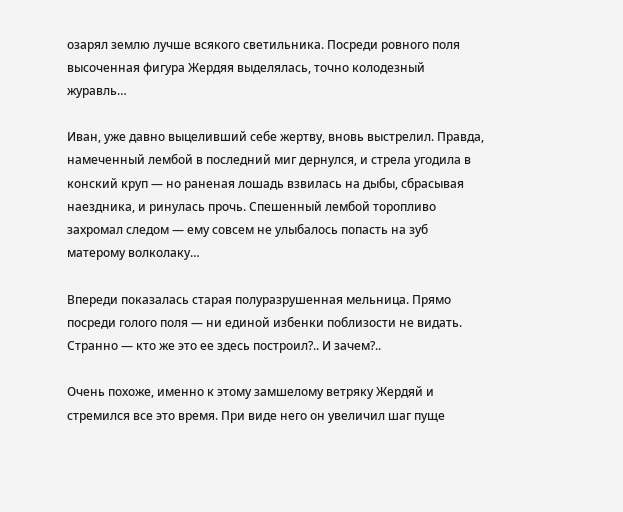озарял землю лучше всякого светильника. Посреди ровного поля высоченная фигура Жердяя выделялась, точно колодезный журавль…

Иван, уже давно выцеливший себе жертву, вновь выстрелил. Правда, намеченный лембой в последний миг дернулся, и стрела угодила в конский круп — но раненая лошадь взвилась на дыбы, сбрасывая наездника, и ринулась прочь. Спешенный лембой торопливо захромал следом — ему совсем не улыбалось попасть на зуб матерому волколаку…

Впереди показалась старая полуразрушенная мельница. Прямо посреди голого поля — ни единой избенки поблизости не видать. Странно — кто же это ее здесь построил?.. И зачем?..

Очень похоже, именно к этому замшелому ветряку Жердяй и стремился все это время. При виде него он увеличил шаг пуще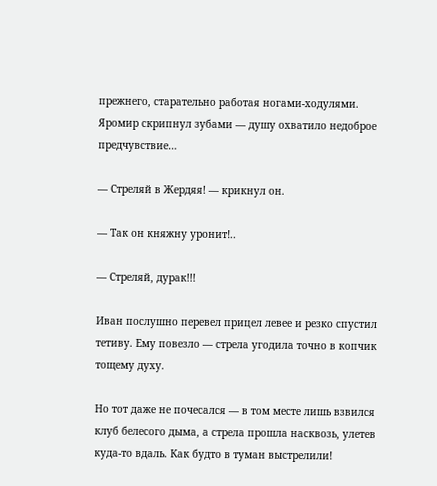прежнего, старательно работая ногами-ходулями. Яромир скрипнул зубами — душу охватило недоброе предчувствие…

— Стреляй в Жердяя! — крикнул он.

— Так он княжну уронит!..

— Стреляй, дурак!!!

Иван послушно перевел прицел левее и резко спустил тетиву. Ему повезло — стрела угодила точно в копчик тощему духу.

Но тот даже не почесался — в том месте лишь взвился клуб белесого дыма, а стрела прошла насквозь, улетев куда-то вдаль. Как будто в туман выстрелили!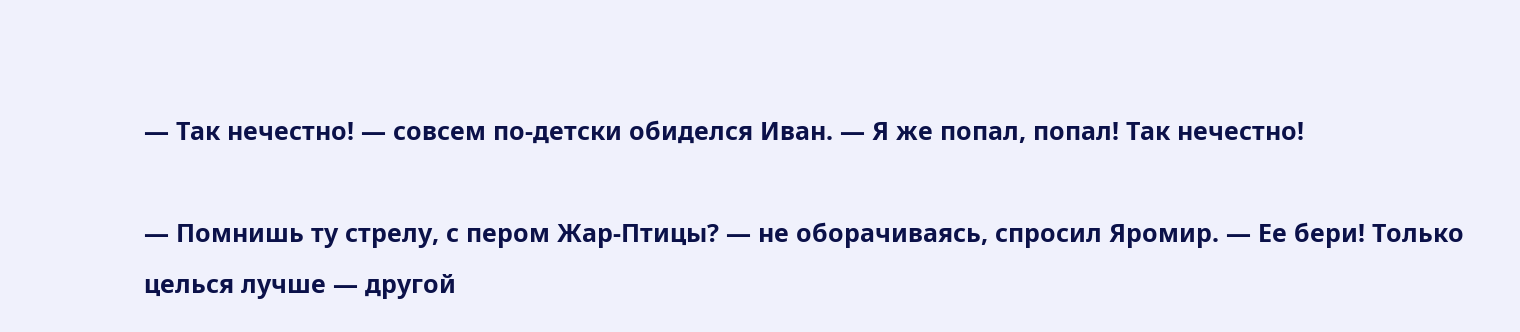— Так нечестно! — совсем по-детски обиделся Иван. — Я же попал, попал! Так нечестно!

— Помнишь ту стрелу, с пером Жар-Птицы? — не оборачиваясь, спросил Яромир. — Ее бери! Только целься лучше — другой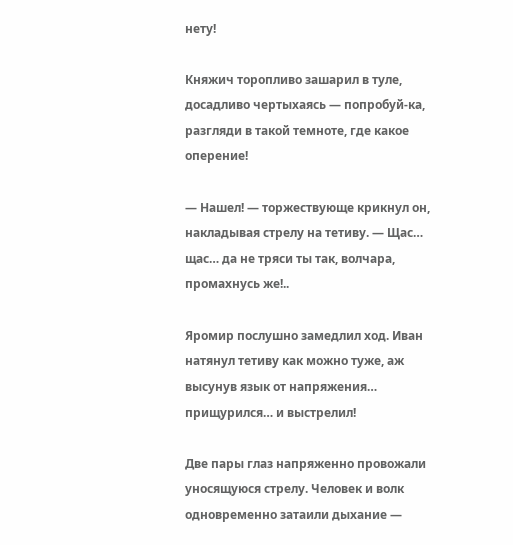нету!

Княжич торопливо зашарил в туле, досадливо чертыхаясь — попробуй-ка, разгляди в такой темноте, где какое оперение!

— Нашел! — торжествующе крикнул он, накладывая стрелу на тетиву. — Щас… щас… да не тряси ты так, волчара, промахнусь же!..

Яромир послушно замедлил ход. Иван натянул тетиву как можно туже, аж высунув язык от напряжения… прищурился… и выстрелил!

Две пары глаз напряженно провожали уносящуюся стрелу. Человек и волк одновременно затаили дыхание —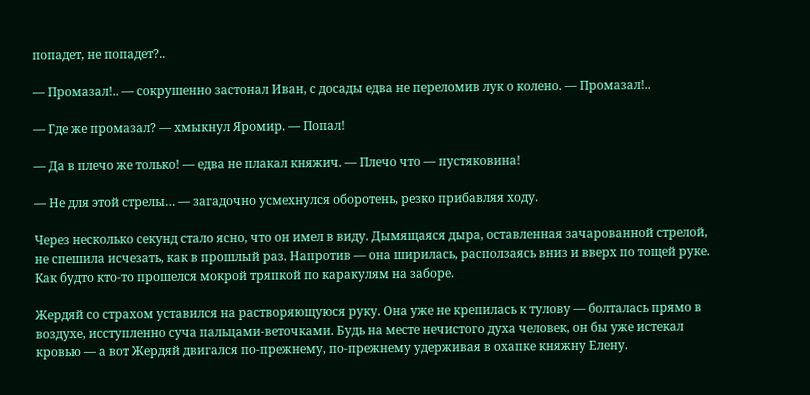попадет, не попадет?..

— Промазал!.. — сокрушенно застонал Иван, с досады едва не переломив лук о колено. — Промазал!..

— Где же промазал? — хмыкнул Яромир. — Попал!

— Да в плечо же только! — едва не плакал княжич. — Плечо что — пустяковина!

— Не для этой стрелы… — загадочно усмехнулся оборотень, резко прибавляя ходу.

Через несколько секунд стало ясно, что он имел в виду. Дымящаяся дыра, оставленная зачарованной стрелой, не спешила исчезать, как в прошлый раз. Напротив — она ширилась, расползаясь вниз и вверх по тощей руке. Как будто кто-то прошелся мокрой тряпкой по каракулям на заборе.

Жердяй со страхом уставился на растворяющуюся руку. Она уже не крепилась к тулову — болталась прямо в воздухе, исступленно суча пальцами-веточками. Будь на месте нечистого духа человек, он бы уже истекал кровью — а вот Жердяй двигался по-прежнему, по-прежнему удерживая в охапке княжну Елену.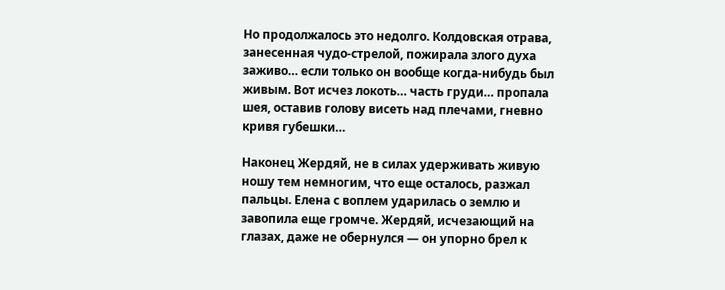Но продолжалось это недолго. Колдовская отрава, занесенная чудо-стрелой, пожирала злого духа заживо… если только он вообще когда-нибудь был живым. Вот исчез локоть… часть груди… пропала шея, оставив голову висеть над плечами, гневно кривя губешки…

Наконец Жердяй, не в силах удерживать живую ношу тем немногим, что еще осталось, разжал пальцы. Елена с воплем ударилась о землю и завопила еще громче. Жердяй, исчезающий на глазах, даже не обернулся — он упорно брел к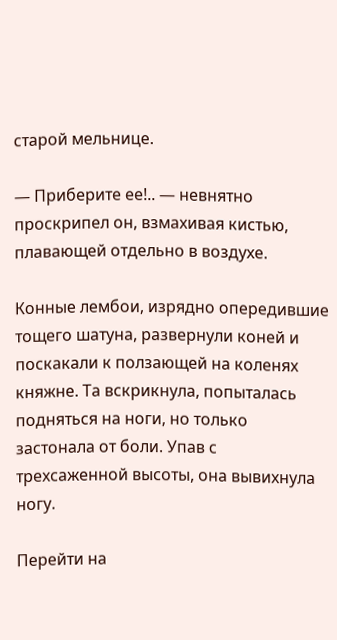старой мельнице.

— Приберите ее!.. — невнятно проскрипел он, взмахивая кистью, плавающей отдельно в воздухе.

Конные лембои, изрядно опередившие тощего шатуна, развернули коней и поскакали к ползающей на коленях княжне. Та вскрикнула, попыталась подняться на ноги, но только застонала от боли. Упав с трехсаженной высоты, она вывихнула ногу.

Перейти на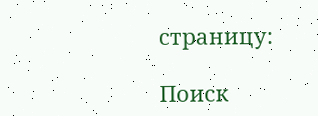страницу:

Поиск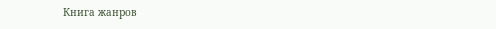Книга жанров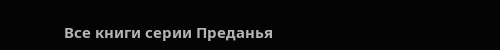Все книги серии Преданья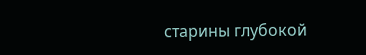старины глубокой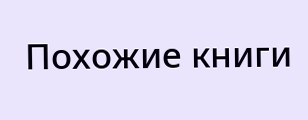Похожие книги